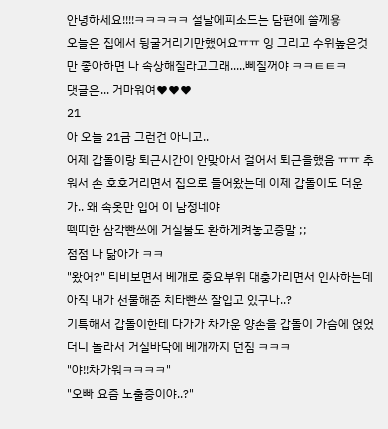안녕하세요!!!!ㅋㅋㅋㅋㅋ 설날에피소드는 담편에 쓸께욯
오늘은 집에서 뒹굴거리기만했어요ㅠㅠ 잉 그리고 수위높은것만 좋아하면 나 속상해질라고그래.....삐질꺼야 ㅋㅋㅌㅌㅋ
댓글은... 거마워여♥♥♥
21
아 오늘 21금 그런건 아니고..
어제 갑돌이랑 퇴근시간이 안맞아서 걸어서 퇴근을했음 ㅠㅠ 추워서 손 호호거리면서 집으로 들어왔는데 이제 갑돌이도 더운가.. 왜 속옷만 입어 이 남정네야
떽띠한 삼각빤쓰에 거실불도 환하게켜놓고증말 ;;
점점 나 닮아가 ㅋㅋ
"왔어?" 티비보면서 베개로 중요부위 대충가리면서 인사하는데 아직 내가 선물해준 치타빤쓰 잘입고 있구나..?
기특해서 갑돌이한테 다가가 차가운 양손을 갑돌이 가슴에 얹었더니 놀라서 거실바닥에 베개까지 던짐 ㅋㅋㅋ
"야!!차가워ㅋㅋㅋㅋ"
"오빠 요즘 노출증이야..?"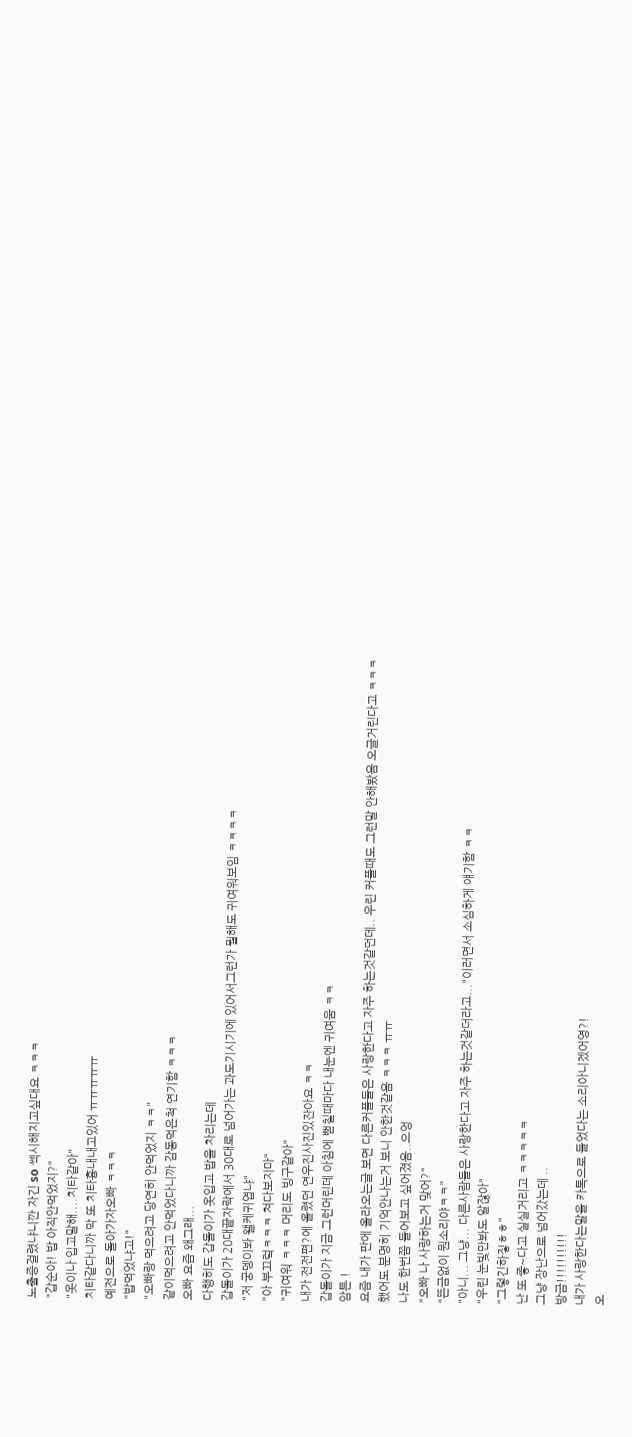노출증걸렸냐니깐 자긴 so 쎅시해지고싶대요 ㅋㅋㅋ
"갑순아! 밥 아직안먹었지?"
"옷이나 입고말해....치타같아"
치타같다니까 막 또 치타흉내내고있어 ㅠㅠㅠㅠㅠ
예전으로 돌아가자오빠 ㅋㅋㅋ
"밥먹었냐고!"
"오빠랑 먹으려고 당연히 안먹었지 ㅋㅋ"
같이먹으려고 안먹었다니까 감동먹은척 연기함 ㅋㅋㅋ
오빠 요즘 왜그래...
다행히도 갑돌이가 옷입고 밥을 차리는데
갑돌이가 20대끝자락에서 30대로 넘어가는 과도기시기에 있어서그런가 뭘해도 귀여워보임 ㅋㅋㅋㅋ
"저 궁뎅이봐 왤케귀엽냐"
"아 부끄렄ㅋㅋㅋ 쳐다보지마"
"귀여워 ㅋㅋㅋ 머리도 빙구같아"
내가 전전편?에 올렸던 연우진사진있잔아요 ㅋㅋ
갑돌이가 지금 그런머린데 아침에 뻗칠때마다 내눈엔 귀여움 ㅋㅋ
암튼 !
요즘 내가 판에 올라오는글 보면 다른커플들은 사랑한다고 자주 하는것같던데.. 우린 커플때도 그런말 안해봤음 오글거린다고 ㅋㅋㅋ
했어도 분명히 기억안나는거 보니 안한것같음 ㅋㅋㅋ ㅠㅠ
나도 한번쯤 들어보고 싶어졌음..으엉
"오빠 나 사랑하는거 맞어?"
"뜬금없이 뭔소리야ㅋㅋ"
"아니... 그냥... 다른사람들은 사랑한다고 자주 하는것같더라고..."이러면서 소심하게 얘기함 ㅋㅋ
"우린 눈빛만봐도 알잖아"
"그렇긴하짛ㅎㅎ"
난 또 좋~다고 실실거리고 ㅋㅋㅋㅋㅋ
그냥 장난으로 넘어갔는데 ..
방금!!!!!!!!!!
내가 사랑한다는말을 카톡으로 들었다는 소리아니겠어영?!
오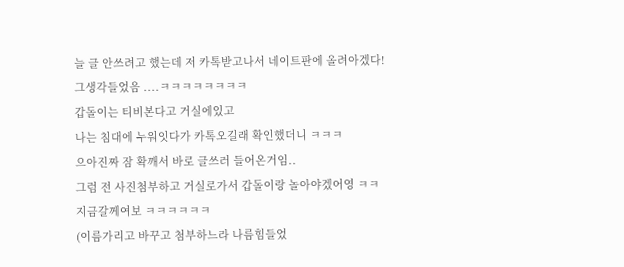늘 글 안쓰려고 했는데 저 카톡받고나서 네이트판에 올려아겠다!
그생각들었음 ....ㅋㅋㅋㅋㅋㅋㅋㅋ
갑돌이는 티비본다고 거실에있고
나는 침대에 누워잇다가 카톡오길래 확인했더니 ㅋㅋㅋ
으아진짜 잠 확깨서 바로 글쓰러 들어온거임..
그럼 전 사진첨부하고 거실로가서 갑돌이랑 놀아야겠어영 ㅋㅋ
지금갈께여보 ㅋㅋㅋㅋㅋㅋ
(이름가리고 바꾸고 첨부하느라 나름힘들었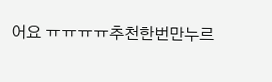어요 ㅠㅠㅠㅠ추천한번만누르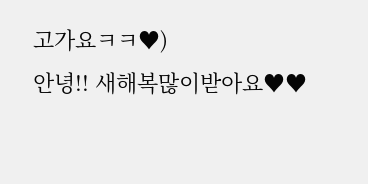고가요ㅋㅋ♥)
안녕!! 새해복많이받아요♥♥